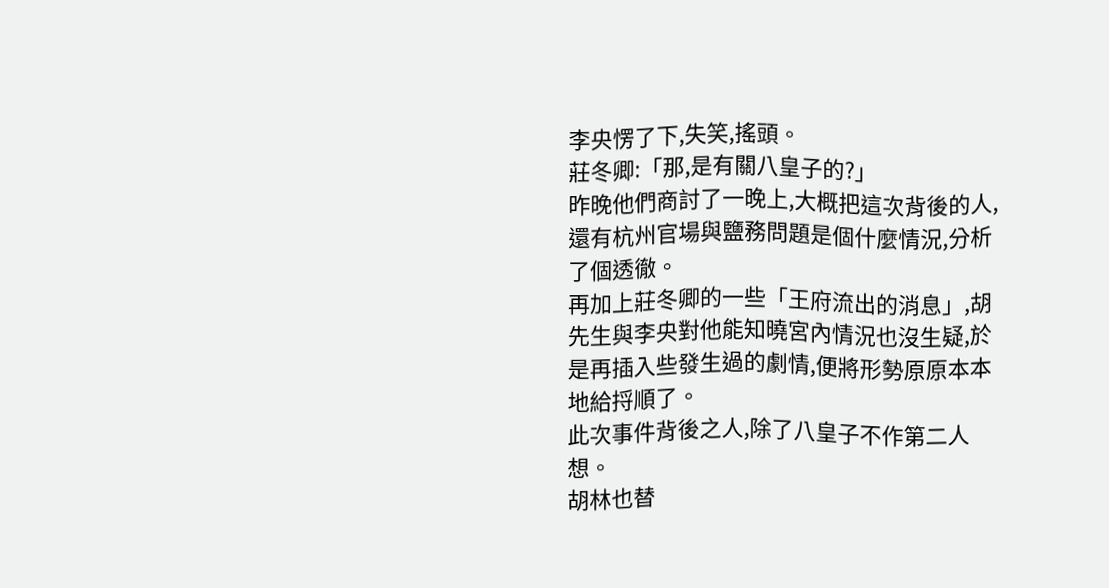李央愣了下,失笑,搖頭。
莊冬卿:「那,是有關八皇子的?」
昨晚他們商討了一晚上,大概把這次背後的人,還有杭州官場與鹽務問題是個什麼情況,分析了個透徹。
再加上莊冬卿的一些「王府流出的消息」,胡先生與李央對他能知曉宮內情況也沒生疑,於是再插入些發生過的劇情,便將形勢原原本本地給捋順了。
此次事件背後之人,除了八皇子不作第二人想。
胡林也替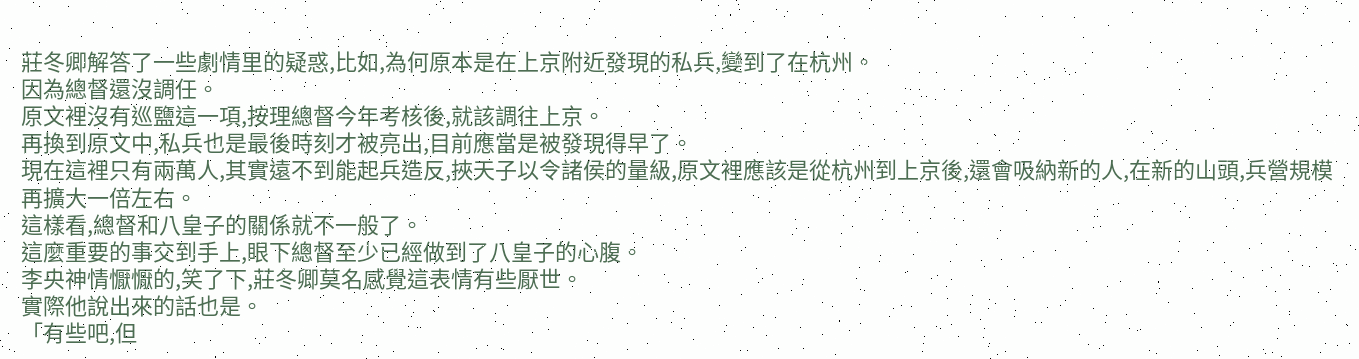莊冬卿解答了一些劇情里的疑惑,比如,為何原本是在上京附近發現的私兵,變到了在杭州。
因為總督還沒調任。
原文裡沒有巡鹽這一項,按理總督今年考核後,就該調往上京。
再換到原文中,私兵也是最後時刻才被亮出,目前應當是被發現得早了。
現在這裡只有兩萬人,其實遠不到能起兵造反,挾天子以令諸侯的量級,原文裡應該是從杭州到上京後,還會吸納新的人,在新的山頭,兵營規模再擴大一倍左右。
這樣看,總督和八皇子的關係就不一般了。
這麼重要的事交到手上,眼下總督至少已經做到了八皇子的心腹。
李央神情懨懨的,笑了下,莊冬卿莫名感覺這表情有些厭世。
實際他說出來的話也是。
「有些吧,但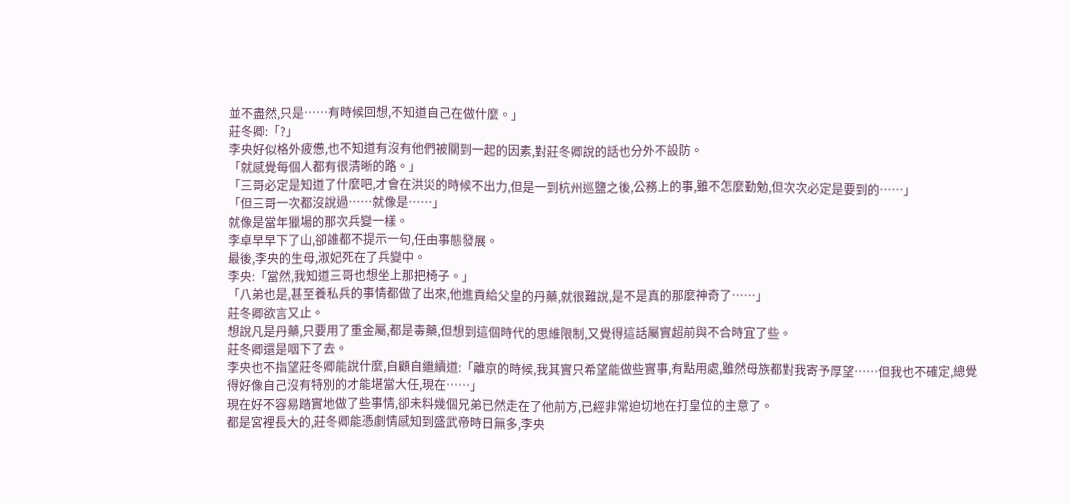並不盡然,只是……有時候回想,不知道自己在做什麼。」
莊冬卿:「?」
李央好似格外疲憊,也不知道有沒有他們被關到一起的因素,對莊冬卿說的話也分外不設防。
「就感覺每個人都有很清晰的路。」
「三哥必定是知道了什麼吧,才會在洪災的時候不出力,但是一到杭州巡鹽之後,公務上的事,雖不怎麼勤勉,但次次必定是要到的……」
「但三哥一次都沒說過……就像是……」
就像是當年獵場的那次兵變一樣。
李卓早早下了山,卻誰都不提示一句,任由事態發展。
最後,李央的生母,淑妃死在了兵變中。
李央:「當然,我知道三哥也想坐上那把椅子。」
「八弟也是,甚至養私兵的事情都做了出來,他進貢給父皇的丹藥,就很難說,是不是真的那麼神奇了……」
莊冬卿欲言又止。
想說凡是丹藥,只要用了重金屬,都是毒藥,但想到這個時代的思維限制,又覺得這話屬實超前與不合時宜了些。
莊冬卿還是咽下了去。
李央也不指望莊冬卿能說什麼,自顧自繼續道:「離京的時候,我其實只希望能做些實事,有點用處,雖然母族都對我寄予厚望……但我也不確定,總覺得好像自己沒有特別的才能堪當大任,現在……」
現在好不容易踏實地做了些事情,卻未料幾個兄弟已然走在了他前方,已經非常迫切地在打皇位的主意了。
都是宮裡長大的,莊冬卿能憑劇情感知到盛武帝時日無多,李央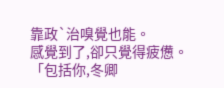靠政`治嗅覺也能。
感覺到了,卻只覺得疲憊。
「包括你,冬卿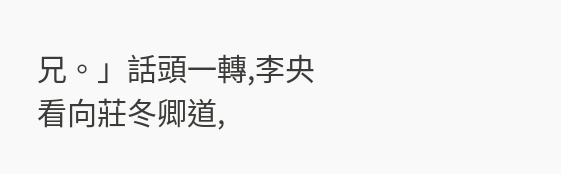兄。」話頭一轉,李央看向莊冬卿道,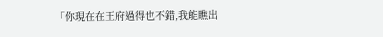「你現在在王府過得也不錯,我能瞧出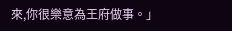來,你很樂意為王府做事。」